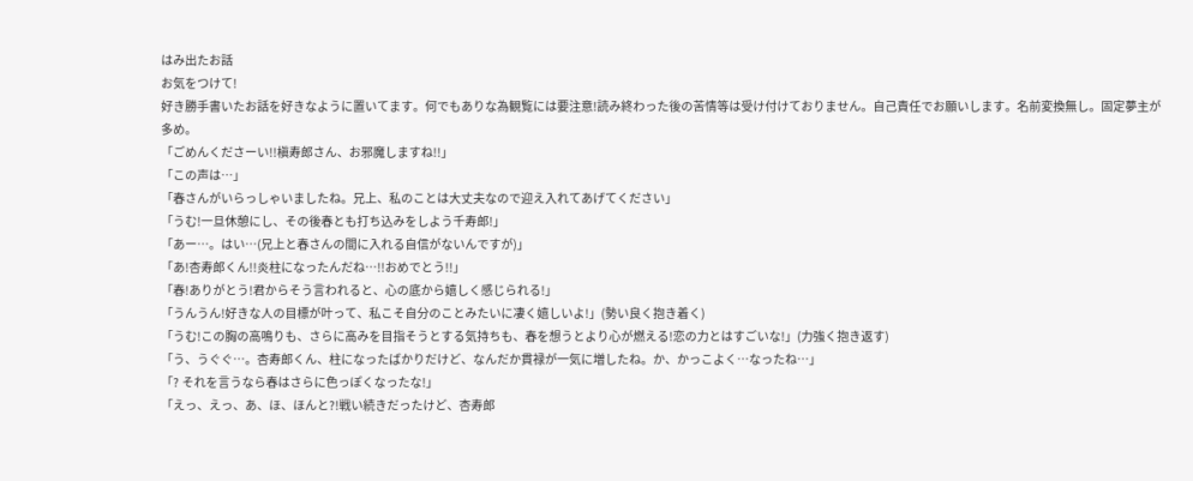はみ出たお話
お気をつけて!
好き勝手書いたお話を好きなように置いてます。何でもありな為観覧には要注意!読み終わった後の苦情等は受け付けておりません。自己責任でお願いします。名前変換無し。固定夢主が多め。
「ごめんくださーい!!槇寿郎さん、お邪魔しますね!!」
「この声は…」
「春さんがいらっしゃいましたね。兄上、私のことは大丈夫なので迎え入れてあげてください」
「うむ!一旦休憩にし、その後春とも打ち込みをしよう千寿郎!」
「あー…。はい…(兄上と春さんの間に入れる自信がないんですが)」
「あ!杏寿郎くん!!炎柱になったんだね…!!おめでとう!!」
「春!ありがとう!君からそう言われると、心の底から嬉しく感じられる!」
「うんうん!好きな人の目標が叶って、私こそ自分のことみたいに凄く嬉しいよ!」(勢い良く抱き着く)
「うむ!この胸の高鳴りも、さらに高みを目指そうとする気持ちも、春を想うとより心が燃える!恋の力とはすごいな!」(力強く抱き返す)
「う、うぐぐ…。杏寿郎くん、柱になったばかりだけど、なんだか貫禄が一気に増したね。か、かっこよく…なったね…」
「? それを言うなら春はさらに色っぽくなったな!」
「えっ、えっ、あ、ほ、ほんと?!戦い続きだったけど、杏寿郎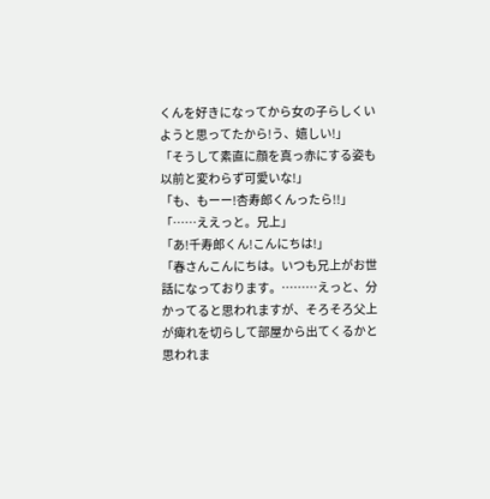くんを好きになってから女の子らしくいようと思ってたから!う、嬉しい!」
「そうして素直に顔を真っ赤にする姿も以前と変わらず可愛いな!」
「も、もーー!杏寿郎くんったら!!」
「……ええっと。兄上」
「あ!千寿郎くん!こんにちは!」
「春さんこんにちは。いつも兄上がお世話になっております。………えっと、分かってると思われますが、そろそろ父上が痺れを切らして部屋から出てくるかと思われま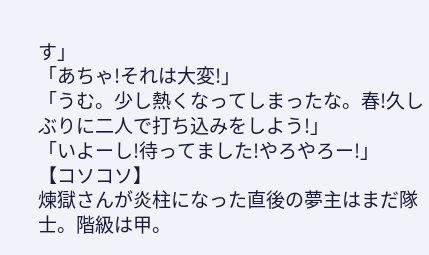す」
「あちゃ!それは大変!」
「うむ。少し熱くなってしまったな。春!久しぶりに二人で打ち込みをしよう!」
「いよーし!待ってました!やろやろー!」
【コソコソ】
煉獄さんが炎柱になった直後の夢主はまだ隊士。階級は甲。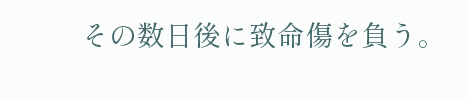その数日後に致命傷を負う。